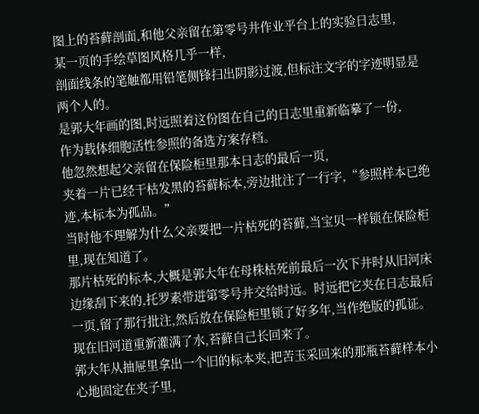图上的苔藓剖面,和他父亲留在第零号井作业平台上的实验日志里,
某一页的手绘草图风格几乎一样,
剖面线条的笔触都用铅笔侧锋扫出阴影过渡,但标注文字的字迹明显是两个人的。
是郭大年画的图,时远照着这份图在自己的日志里重新临摹了一份,
作为载体细胞活性参照的备选方案存档。
他忽然想起父亲留在保险柜里那本日志的最后一页,
夹着一片已经干枯发黑的苔藓标本,旁边批注了一行字,“参照样本已绝迹,本标本为孤品。”
当时他不理解为什么父亲要把一片枯死的苔藓,当宝贝一样锁在保险柜里,现在知道了。
那片枯死的标本,大概是郭大年在母株枯死前最后一次下井时从旧河床边缘刮下来的,托罗素带进第零号井交给时远。时远把它夹在日志最后一页,留了那行批注,然后放在保险柜里锁了好多年,当作绝版的孤证。
现在旧河道重新灌满了水,苔藓自己长回来了。
郭大年从抽屉里拿出一个旧的标本夹,把苦玉采回来的那瓶苔藓样本小心地固定在夹子里,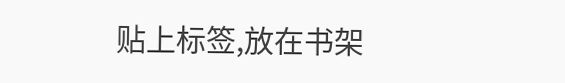贴上标签,放在书架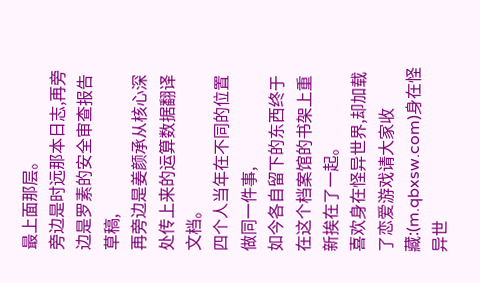最上面那层。
旁边是时远那本日志,再旁边是罗素的安全审查报告草稿,
再旁边是姜颜承从核心深处传上来的运算数据翻译文档。
四个人当年在不同的位置做同一件事,
如今各自留下的东西终于在这个档案馆的书架上重新挨在了一起。
喜欢身在怪异世界,却加载了恋爱游戏请大家收藏:(m.qbxsw.com)身在怪异世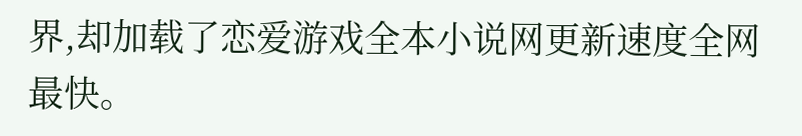界,却加载了恋爱游戏全本小说网更新速度全网最快。